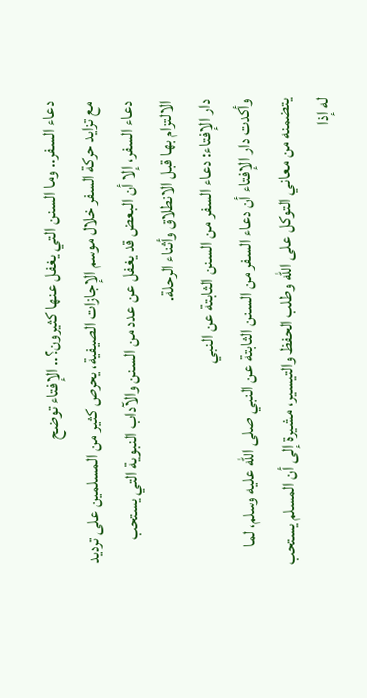دعاء السفر.. وما السنن التي يغفل عنها كثيرون؟.. الإفتاء توضح
مع تزايد حركة السفر خلال موسم الإجازات الصيفية، يحرص كثير من المسلمين على ترديد دعاء السفر، إلا أن البعض قد يغفل عن عدد من السنن والآداب النبوية التي يستحب الالتزام بها قبل الانطلاق وأثناء الرحلة.
دار الإفتاء: دعاء السفر من السنن الثابتة عن النبي
وأكدت دار الإفتاء أن دعاء السفر من السنن الثابتة عن النبي صلى الله عليه وسلم، لما يتضمنه من معاني التوكل على الله وطلب الحفظ والتيسير، مشيرة إلى أن المسلم يستحب له إذا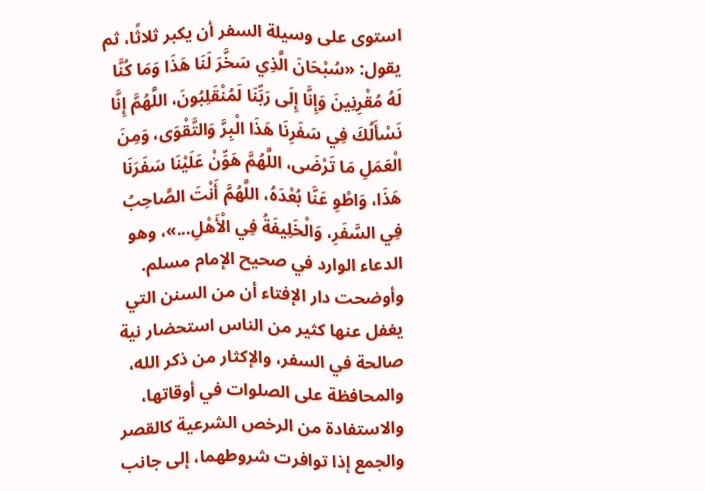استوى على وسيلة السفر أن يكبر ثلاثًا، ثم يقول: «سُبْحَانَ الَّذِي سَخَّرَ لَنَا هَذَا وَمَا كُنَّا لَهُ مُقْرِنِينَ وَإِنَّا إِلَى رَبِّنَا لَمُنْقَلِبُونَ، اللَّهُمَّ إِنَّا نَسْأَلُكَ فِي سَفَرِنَا هَذَا الْبِرَّ وَالتَّقْوَى، وَمِنَ الْعَمَلِ مَا تَرْضَى، اللَّهُمَّ هَوِّنْ عَلَيْنَا سَفَرَنَا هَذَا، وَاطْوِ عَنَّا بُعْدَهُ، اللَّهُمَّ أَنْتَ الصَّاحِبُ فِي السَّفَرِ، وَالْخَلِيفَةُ فِي الْأَهْلِ...»، وهو الدعاء الوارد في صحيح الإمام مسلم.
وأوضحت دار الإفتاء أن من السنن التي يغفل عنها كثير من الناس استحضار نية صالحة في السفر، والإكثار من ذكر الله، والمحافظة على الصلوات في أوقاتها، والاستفادة من الرخص الشرعية كالقصر والجمع إذا توافرت شروطهما، إلى جانب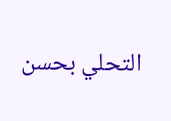التحلي بحسن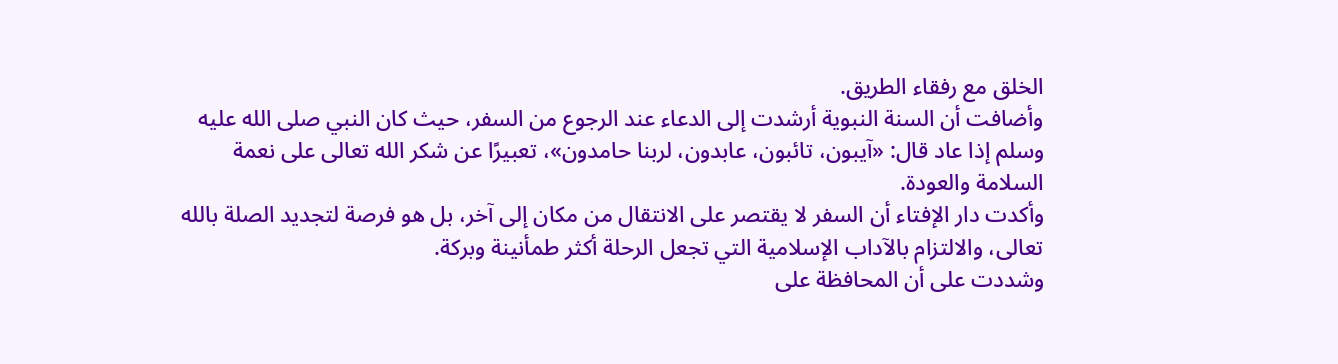الخلق مع رفقاء الطريق.
وأضافت أن السنة النبوية أرشدت إلى الدعاء عند الرجوع من السفر، حيث كان النبي صلى الله عليه وسلم إذا عاد قال: «آيبون، تائبون، عابدون، لربنا حامدون»، تعبيرًا عن شكر الله تعالى على نعمة السلامة والعودة.
وأكدت دار الإفتاء أن السفر لا يقتصر على الانتقال من مكان إلى آخر، بل هو فرصة لتجديد الصلة بالله تعالى، والالتزام بالآداب الإسلامية التي تجعل الرحلة أكثر طمأنينة وبركة.
وشددت على أن المحافظة على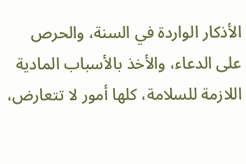الأذكار الواردة في السنة، والحرص على الدعاء، والأخذ بالأسباب المادية اللازمة للسلامة، كلها أمور لا تتعارض،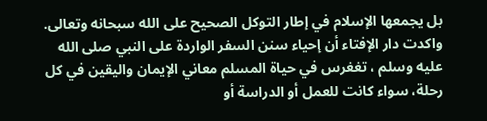بل يجمعها الإسلام في إطار التوكل الصحيح على الله سبحانه وتعالى.
واكدت دار الإفتاء أن إحياء سنن السفر الواردة على النبي صلى الله عليه وسلم ، تغغرس في حياة المسلم معاني الإيمان واليقين في كل رحلة، سواء كانت للعمل أو الدراسة أو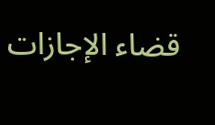قضاء الإجازات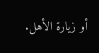أو زيارة الأهل.